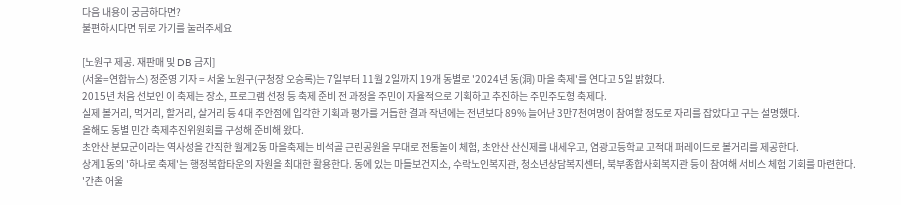다음 내용이 궁금하다면?
불편하시다면 뒤로 가기를 눌러주세요

[노원구 제공. 재판매 및 DB 금지]
(서울=연합뉴스) 정준영 기자 = 서울 노원구(구청장 오승록)는 7일부터 11월 2일까지 19개 동별로 '2024년 동(洞) 마을 축제'를 연다고 5일 밝혔다.
2015년 처음 선보인 이 축제는 장소, 프로그램 선정 등 축제 준비 전 과정을 주민이 자율적으로 기획하고 추진하는 주민주도형 축제다.
실제 볼거리, 먹거리, 할거리, 살거리 등 4대 주안점에 입각한 기획과 평가를 거듭한 결과 작년에는 전년보다 89% 늘어난 3만7천여명이 참여할 정도로 자리를 잡았다고 구는 설명했다.
올해도 동별 민간 축제추진위원회를 구성해 준비해 왔다.
초안산 분묘군이라는 역사성을 간직한 월계2동 마을축제는 비석골 근린공원을 무대로 전통놀이 체험, 초안산 산신제를 내세우고, 염광고등학교 고적대 퍼레이드로 볼거리를 제공한다.
상계1동의 '하나로 축제'는 행정복합타운의 자원을 최대한 활용한다. 동에 있는 마들보건지소, 수락노인복지관, 청소년상담복지센터, 북부종합사회복지관 등이 참여해 서비스 체험 기회를 마련한다.
'간촌 어울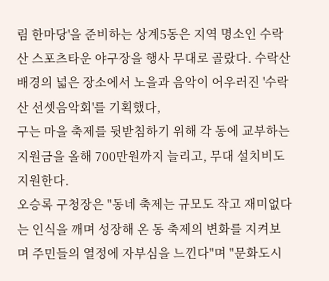림 한마당'을 준비하는 상계5동은 지역 명소인 수락산 스포츠타운 야구장을 행사 무대로 골랐다. 수락산 배경의 넓은 장소에서 노을과 음악이 어우러진 '수락산 선셋음악회'를 기획했다,
구는 마을 축제를 뒷받침하기 위해 각 동에 교부하는 지원금을 올해 700만원까지 늘리고, 무대 설치비도 지원한다.
오승록 구청장은 "동네 축제는 규모도 작고 재미없다는 인식을 깨며 성장해 온 동 축제의 변화를 지켜보며 주민들의 열정에 자부심을 느낀다"며 "문화도시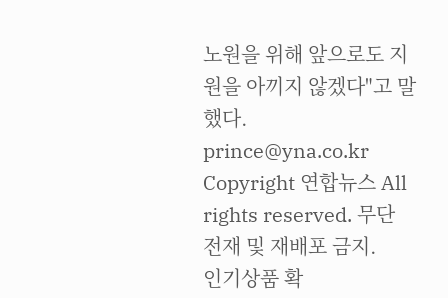노원을 위해 앞으로도 지원을 아끼지 않겠다"고 말했다.
prince@yna.co.kr
Copyright 연합뉴스 All rights reserved. 무단 전재 및 재배포 금지.
인기상품 확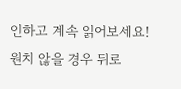인하고 계속 읽어보세요!
원치 않을 경우 뒤로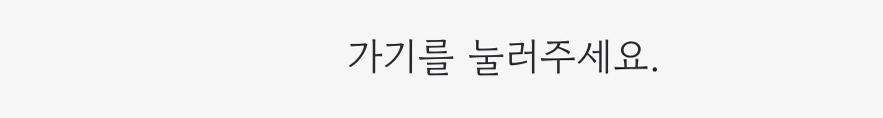가기를 눌러주세요.